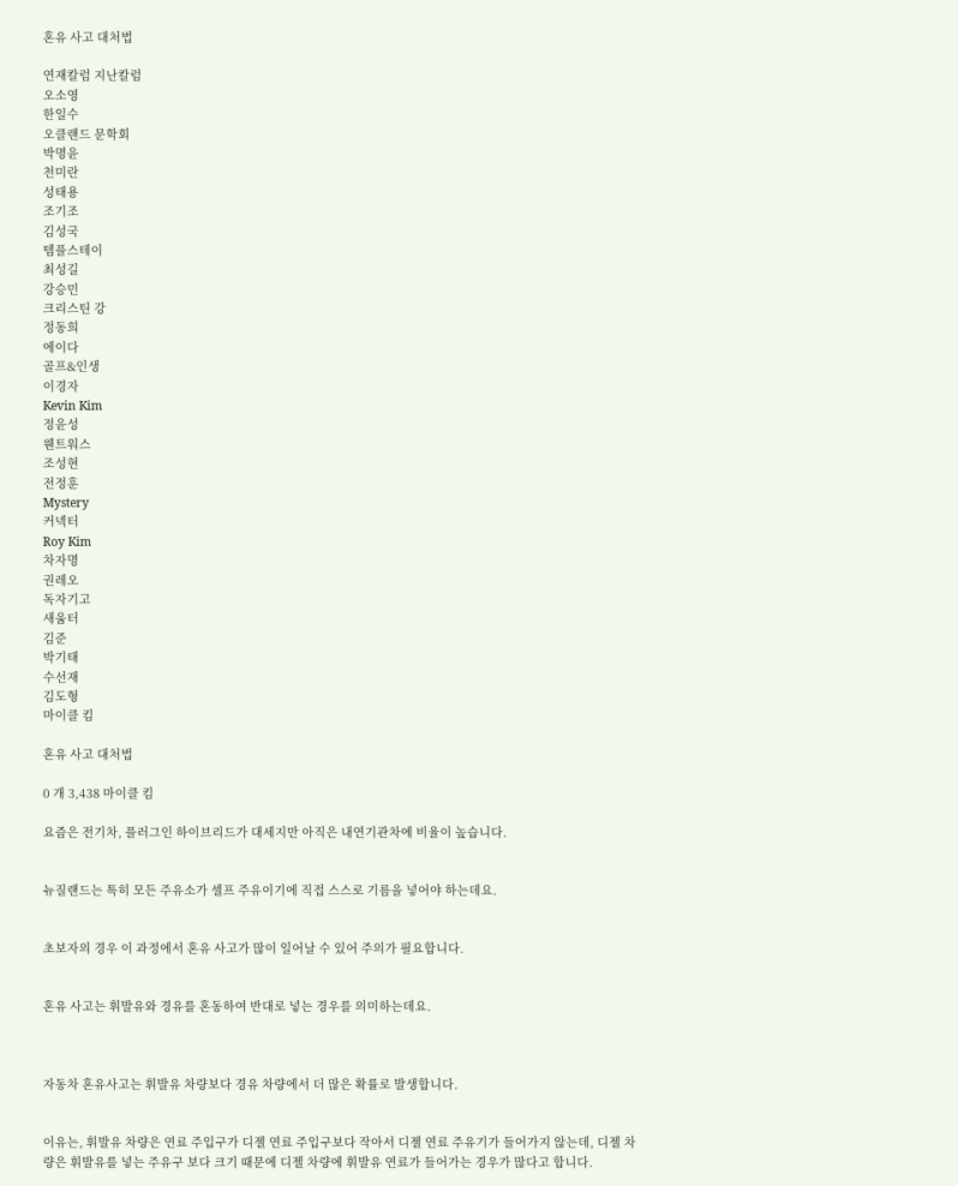혼유 사고 대처법

연재칼럼 지난칼럼
오소영
한일수
오클랜드 문학회
박명윤
천미란
성태용
조기조
김성국
템플스테이
최성길
강승민
크리스틴 강
정동희
에이다
골프&인생
이경자
Kevin Kim
정윤성
웬트워스
조성현
전정훈
Mystery
커넥터
Roy Kim
차자명
권레오
독자기고
새움터
김준
박기태
수선재
김도형
마이클 킴

혼유 사고 대처법

0 개 3,438 마이클 킴

요즘은 전기차, 플러그인 하이브리드가 대세지만 아직은 내연기관차에 비율이 높습니다.


뉴질랜드는 특히 모든 주유소가 셀프 주유이기에 직접 스스로 기름을 넣어야 하는데요.


초보자의 경우 이 과정에서 혼유 사고가 많이 일어날 수 있어 주의가 필요합니다.


혼유 사고는 휘발유와 경유를 혼동하여 반대로 넣는 경우를 의미하는데요.



자동차 혼유사고는 휘발유 차량보다 경유 차량에서 더 많은 확률로 발생합니다.


이유는, 휘발유 차량은 연료 주입구가 디젤 연료 주입구보다 작아서 디젤 연료 주유기가 들어가지 않는데, 디젤 차량은 휘발유를 넣는 주유구 보다 크기 때문에 디젤 차량에 휘발유 연료가 들어가는 경우가 많다고 합니다.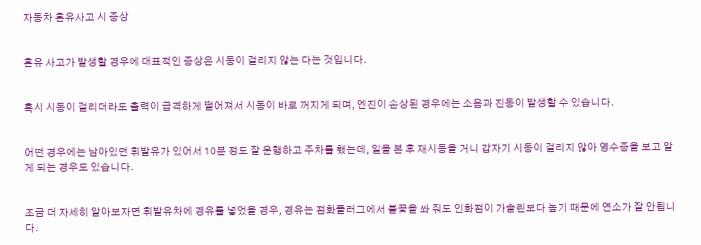자동차 혼유사고 시 증상


혼유 사고가 발생할 경우에 대표적인 증상은 시동이 걸리지 않는 다는 것입니다.


혹시 시동이 걸리더라도 출력이 급격하게 떨어져서 시동이 바로 꺼지게 되며, 엔진이 손상된 경우에는 소음과 진동이 발생할 수 있습니다.


어떤 경우에는 남아있던 휘발유가 있어서 10분 정도 잘 운행하고 주차를 했는데, 일을 본 후 재시동을 거니 갑자기 시동이 걸리지 않아 영수증을 보고 알게 되는 경우도 있습니다.


조금 더 자세히 알아보자면 휘발유차에 경유를 넣었을 경우, 경유는 점화플러그에서 불꽃을 쏴 줘도 인화점이 가솔린보다 높기 때문에 연소가 잘 안됩니다.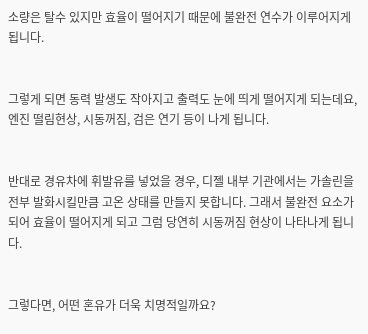소량은 탈수 있지만 효율이 떨어지기 때문에 불완전 연수가 이루어지게 됩니다.


그렇게 되면 동력 발생도 작아지고 출력도 눈에 띄게 떨어지게 되는데요, 엔진 떨림현상, 시동꺼짐, 검은 연기 등이 나게 됩니다.


반대로 경유차에 휘발유를 넣었을 경우, 디젤 내부 기관에서는 가솔린을 전부 발화시킬만큼 고온 상태를 만들지 못합니다. 그래서 불완전 요소가 되어 효율이 떨어지게 되고 그럼 당연히 시동꺼짐 현상이 나타나게 됩니다.


그렇다면, 어떤 혼유가 더욱 치명적일까요?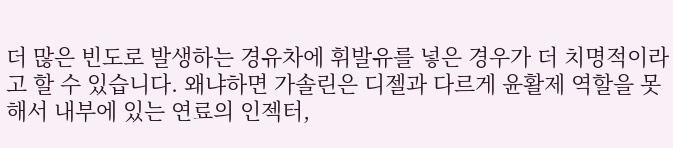더 많은 빈도로 발생하는 경유차에 휘발유를 넣은 경우가 더 치명적이라고 할 수 있습니다. 왜냐하면 가솔린은 디젤과 다르게 윤활제 역할을 못해서 내부에 있는 연료의 인젝터,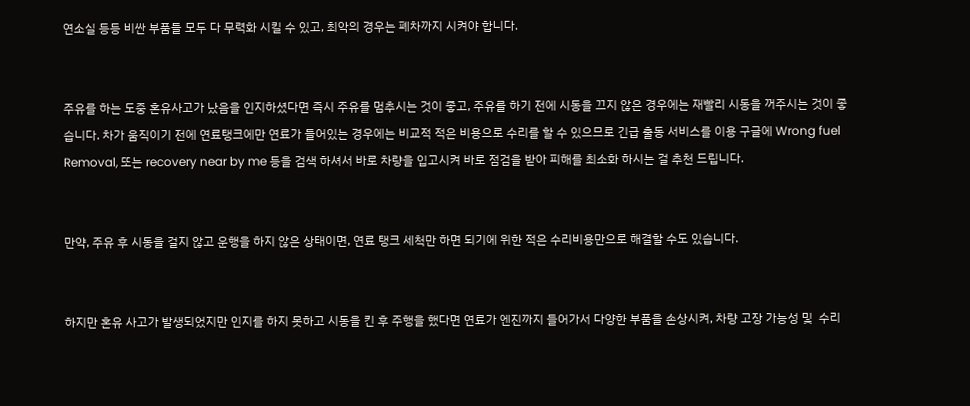연소실 등등 비싼 부품들 모두 다 무력화 시킬 수 있고, 최악의 경우는 폐차까지 시켜야 합니다.


주유를 하는 도중 혼유사고가 났음을 인지하셨다면 즉시 주유를 멈추시는 것이 좋고, 주유를 하기 전에 시동을 끄지 않은 경우에는 재빨리 시동을 꺼주시는 것이 좋습니다. 차가 움직이기 전에 연료탱크에만 연료가 들어있는 경우에는 비교적 적은 비용으로 수리를 할 수 있으므로 긴급 출동 서비스를 이용 구글에 Wrong fuel Removal, 또는 recovery near by me 등을 검색 하셔서 바로 차량을 입고시켜 바로 점검을 받아 피해를 최소화 하시는 걸 추천 드립니다.


만약, 주유 후 시동을 걸지 않고 운행을 하지 않은 상태이면, 연료 탱크 세척만 하면 되기에 위한 적은 수리비용만으로 해결할 수도 있습니다.


하지만 혼유 사고가 발생되었지만 인지를 하지 못하고 시동을 킨 후 주행을 했다면 연료가 엔진까지 들어가서 다양한 부품을 손상시켜, 차량 고장 가능성 및  수리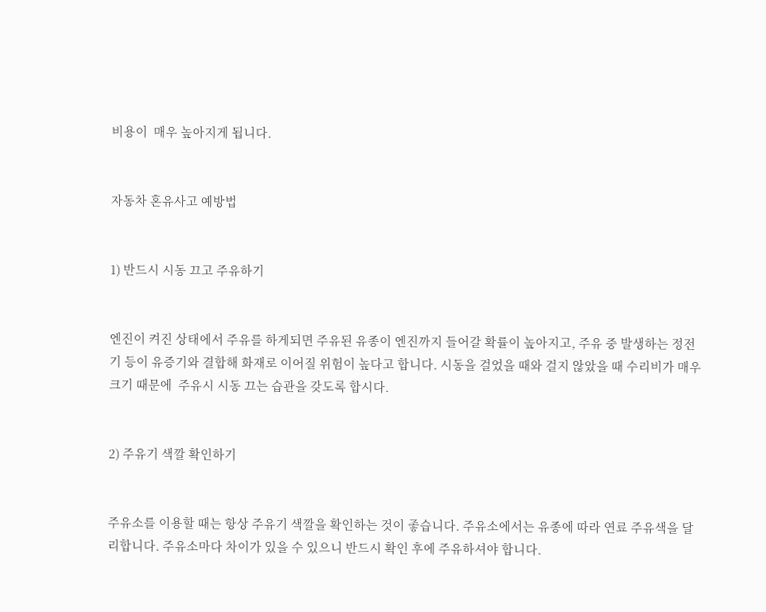비용이  매우 높아지게 됩니다.


자동차 혼유사고 예방법


1) 반드시 시동 끄고 주유하기


엔진이 켜진 상태에서 주유를 하게되면 주유된 유종이 엔진까지 들어갈 확률이 높아지고, 주유 중 발생하는 정전기 등이 유증기와 결합해 화재로 이어질 위험이 높다고 합니다. 시동을 걸었을 때와 걸지 않았을 때 수리비가 매우 크기 때문에  주유시 시동 끄는 습관을 갖도록 합시다.


2) 주유기 색깔 확인하기


주유소를 이용할 때는 항상 주유기 색깔을 확인하는 것이 좋습니다. 주유소에서는 유종에 따라 연료 주유색을 달리합니다. 주유소마다 차이가 있을 수 있으니 반드시 확인 후에 주유하셔야 합니다.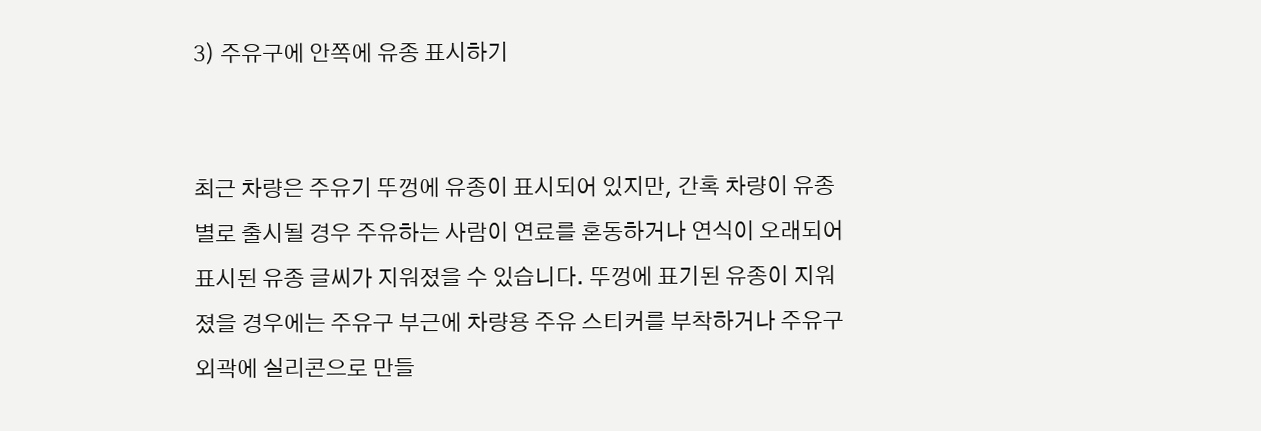3) 주유구에 안쪽에 유종 표시하기


최근 차량은 주유기 뚜껑에 유종이 표시되어 있지만, 간혹 차량이 유종별로 출시될 경우 주유하는 사람이 연료를 혼동하거나 연식이 오래되어 표시된 유종 글씨가 지워졌을 수 있습니다. 뚜껑에 표기된 유종이 지워졌을 경우에는 주유구 부근에 차량용 주유 스티커를 부착하거나 주유구 외곽에 실리콘으로 만들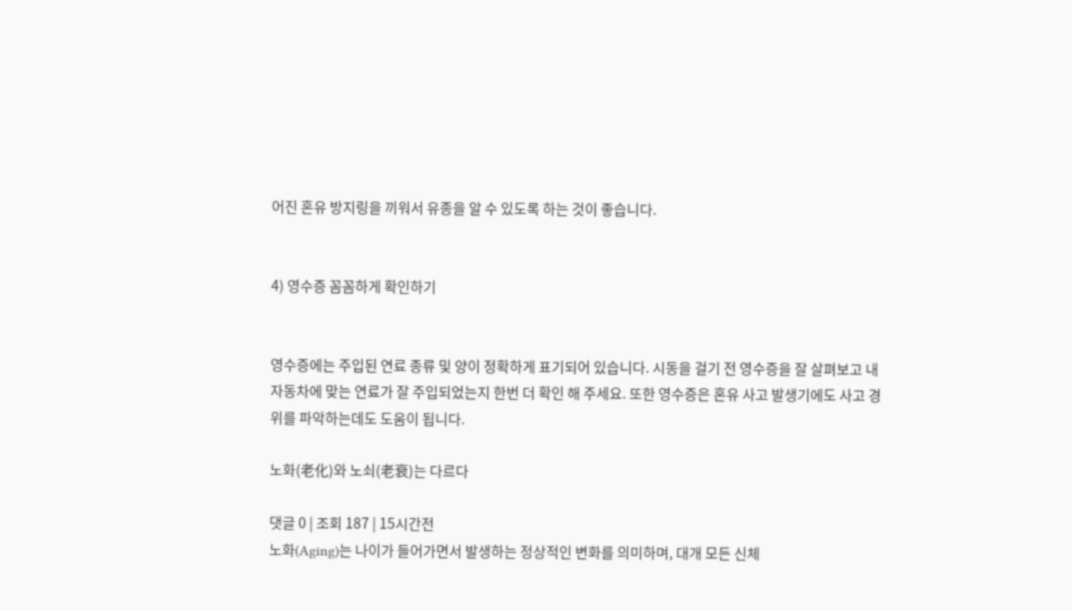어진 혼유 방지링을 끼워서 유종을 알 수 있도록 하는 것이 좋습니다.


4) 영수증 꼼꼼하게 확인하기


영수증에는 주입된 연료 종류 및 양이 정확하게 표기되어 있습니다. 시동을 걸기 전 영수증을 잘 살펴보고 내 자동차에 맞는 연료가 잘 주입되었는지 한번 더 확인 해 주세요. 또한 영수증은 혼유 사고 발생기에도 사고 경위를 파악하는데도 도움이 됩니다.

노화(老化)와 노쇠(老衰)는 다르다

댓글 0 | 조회 187 | 15시간전
노화(Aging)는 나이가 들어가면서 발생하는 정상적인 변화를 의미하며, 대개 모든 신체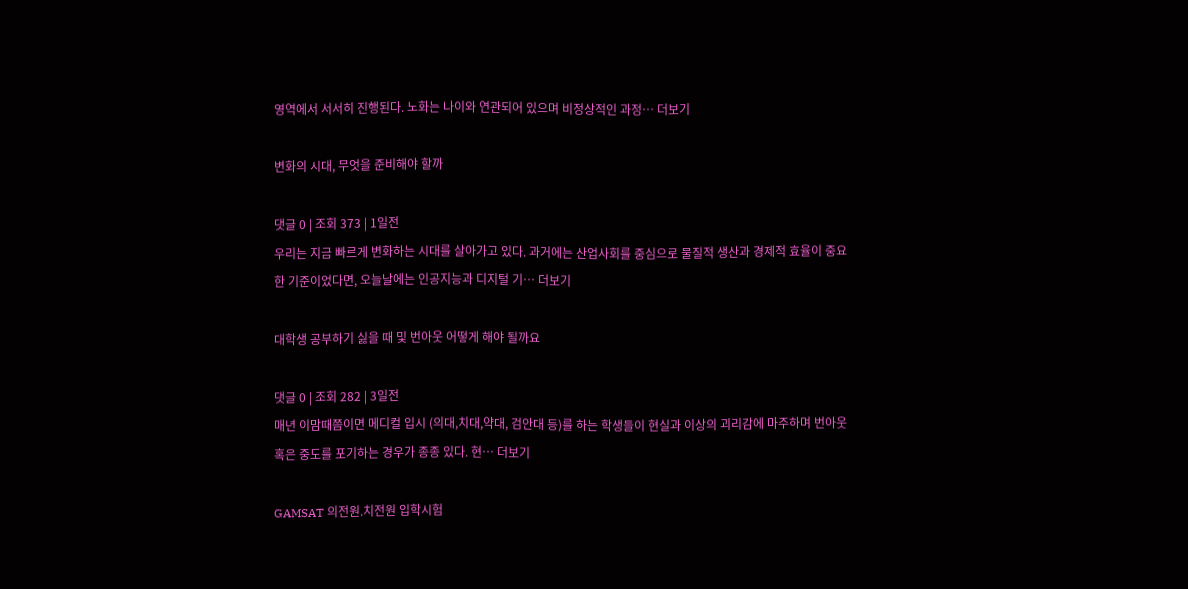영역에서 서서히 진행된다. 노화는 나이와 연관되어 있으며 비정상적인 과정… 더보기

변화의 시대, 무엇을 준비해야 할까

댓글 0 | 조회 373 | 1일전
우리는 지금 빠르게 변화하는 시대를 살아가고 있다. 과거에는 산업사회를 중심으로 물질적 생산과 경제적 효율이 중요한 기준이었다면, 오늘날에는 인공지능과 디지털 기… 더보기

대학생 공부하기 싫을 때 및 번아웃 어떻게 해야 될까요

댓글 0 | 조회 282 | 3일전
매년 이맘때쯤이면 메디컬 입시 (의대,치대,약대, 검안대 등)를 하는 학생들이 현실과 이상의 괴리감에 마주하며 번아웃 혹은 중도를 포기하는 경우가 종종 있다. 현… 더보기

GAMSAT 의전원.치전원 입학시험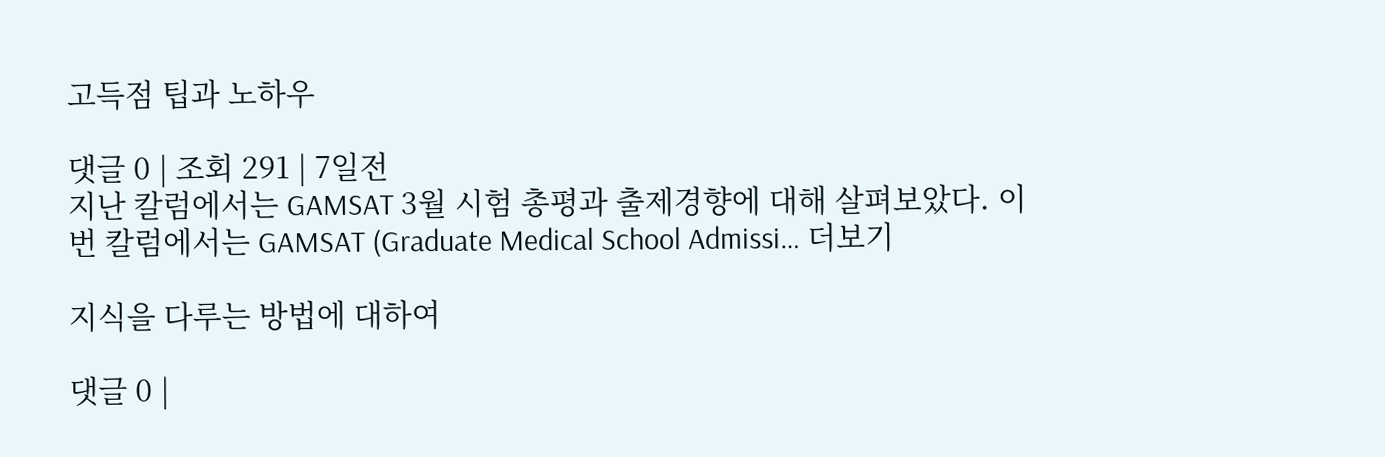고득점 팁과 노하우

댓글 0 | 조회 291 | 7일전
지난 칼럼에서는 GAMSAT 3월 시험 총평과 출제경향에 대해 살펴보았다. 이번 칼럼에서는 GAMSAT (Graduate Medical School Admissi… 더보기

지식을 다루는 방법에 대하여

댓글 0 |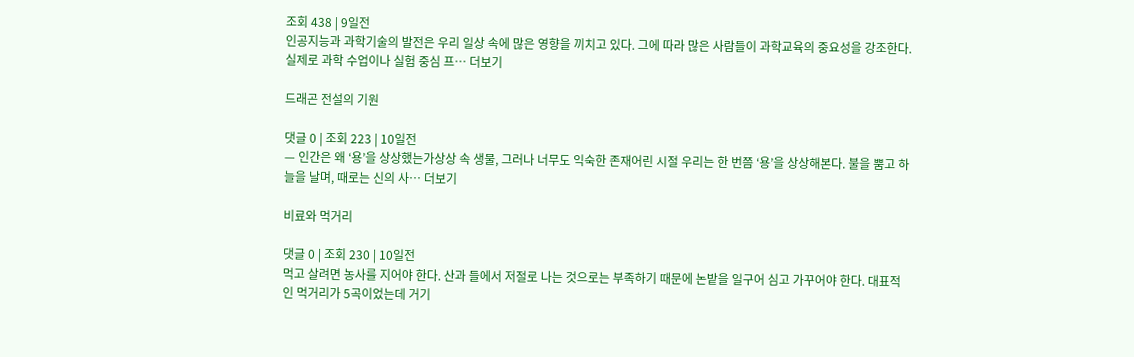조회 438 | 9일전
인공지능과 과학기술의 발전은 우리 일상 속에 많은 영향을 끼치고 있다. 그에 따라 많은 사람들이 과학교육의 중요성을 강조한다. 실제로 과학 수업이나 실험 중심 프… 더보기

드래곤 전설의 기원

댓글 0 | 조회 223 | 10일전
— 인간은 왜 ‘용’을 상상했는가상상 속 생물, 그러나 너무도 익숙한 존재어린 시절 우리는 한 번쯤 ‘용’을 상상해본다. 불을 뿜고 하늘을 날며, 때로는 신의 사… 더보기

비료와 먹거리

댓글 0 | 조회 230 | 10일전
먹고 살려면 농사를 지어야 한다. 산과 들에서 저절로 나는 것으로는 부족하기 때문에 논밭을 일구어 심고 가꾸어야 한다. 대표적인 먹거리가 5곡이었는데 거기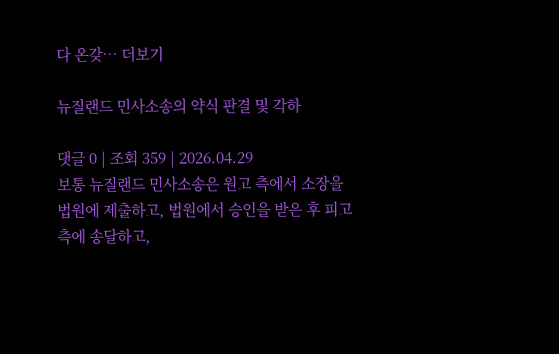다 온갖… 더보기

뉴질랜드 민사소송의 약식 판결 및 각하

댓글 0 | 조회 359 | 2026.04.29
보통 뉴질랜드 민사소송은 원고 측에서 소장을 법원에 제출하고, 법원에서 승인을 받은 후 피고 측에 송달하고,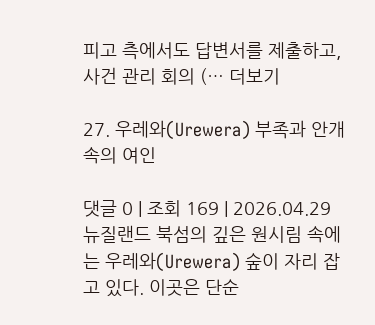피고 측에서도 답변서를 제출하고, 사건 관리 회의 (… 더보기

27. 우레와(Urewera) 부족과 안개 속의 여인

댓글 0 | 조회 169 | 2026.04.29
뉴질랜드 북섬의 깊은 원시림 속에는 우레와(Urewera) 숲이 자리 잡고 있다. 이곳은 단순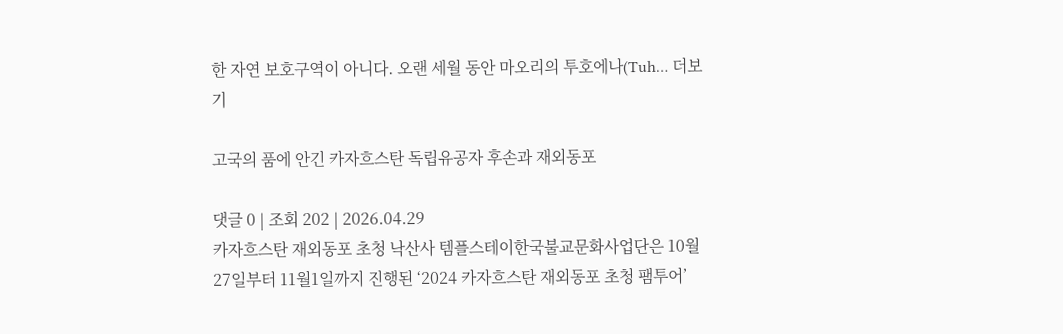한 자연 보호구역이 아니다. 오랜 세월 동안 마오리의 투호에나(Tuh… 더보기

고국의 품에 안긴 카자흐스탄 독립유공자 후손과 재외동포

댓글 0 | 조회 202 | 2026.04.29
카자흐스탄 재외동포 초청 낙산사 템플스테이한국불교문화사업단은 10월 27일부터 11월1일까지 진행된 ‘2024 카자흐스탄 재외동포 초청 팸투어’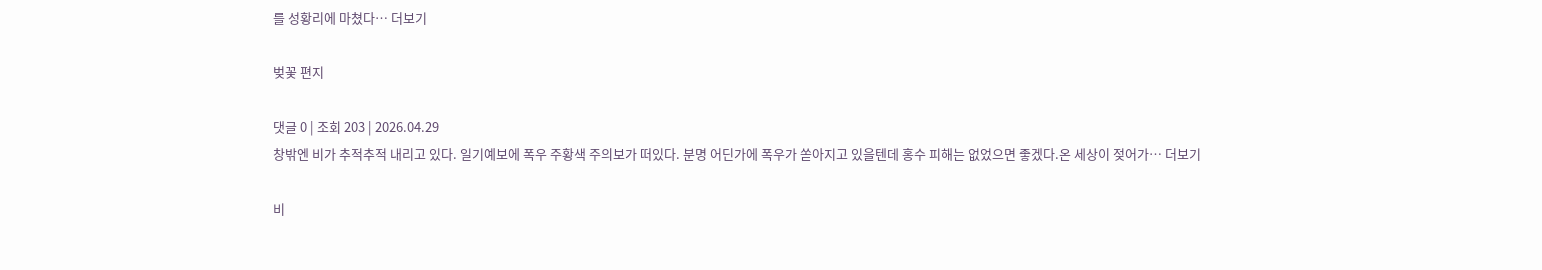를 성황리에 마쳤다… 더보기

벚꽃 편지

댓글 0 | 조회 203 | 2026.04.29
창밖엔 비가 추적추적 내리고 있다. 일기예보에 폭우 주황색 주의보가 떠있다. 분명 어딘가에 폭우가 쏟아지고 있을텐데 홍수 피해는 없었으면 좋겠다.온 세상이 젖어가… 더보기

비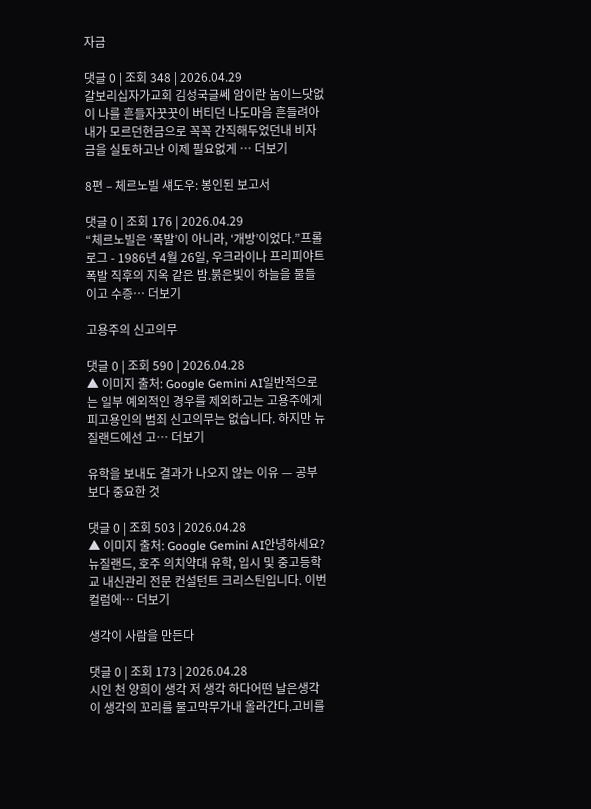자금

댓글 0 | 조회 348 | 2026.04.29
갈보리십자가교회 김성국글쎄 암이란 놈이느닷없이 나를 흔들자꿋꿋이 버티던 나도마음 흔들려아내가 모르던현금으로 꼭꼭 간직해두었던내 비자금을 실토하고난 이제 필요없게 … 더보기

8편 – 체르노빌 섀도우: 봉인된 보고서

댓글 0 | 조회 176 | 2026.04.29
“체르노빌은 ‘폭발’이 아니라, ‘개방’이었다.”프롤로그 - 1986년 4월 26일, 우크라이나 프리피야트폭발 직후의 지옥 같은 밤.붉은빛이 하늘을 물들이고 수증… 더보기

고용주의 신고의무

댓글 0 | 조회 590 | 2026.04.28
▲ 이미지 출처: Google Gemini AI일반적으로는 일부 예외적인 경우를 제외하고는 고용주에게 피고용인의 범죄 신고의무는 없습니다. 하지만 뉴질랜드에선 고… 더보기

유학을 보내도 결과가 나오지 않는 이유 — 공부보다 중요한 것

댓글 0 | 조회 503 | 2026.04.28
▲ 이미지 출처: Google Gemini AI안녕하세요? 뉴질랜드, 호주 의치약대 유학, 입시 및 중고등학교 내신관리 전문 컨설턴트 크리스틴입니다. 이번 컬럼에… 더보기

생각이 사람을 만든다

댓글 0 | 조회 173 | 2026.04.28
시인 천 양희이 생각 저 생각 하다어떤 날은생각이 생각의 꼬리를 물고막무가내 올라간다.고비를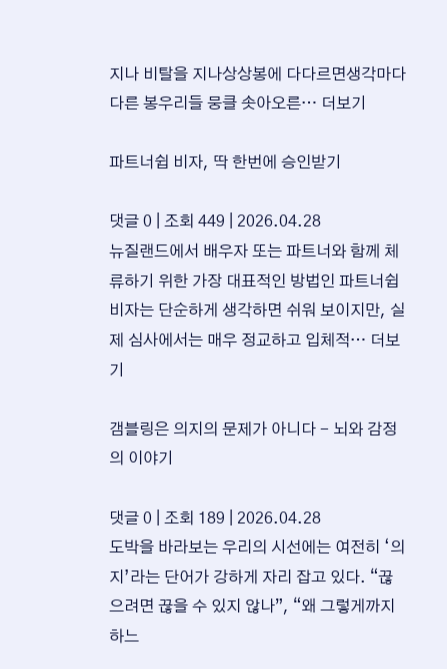지나 비탈을 지나상상봉에 다다르면생각마다 다른 봉우리들 뭉클 솟아오른… 더보기

파트너쉽 비자, 딱 한번에 승인받기

댓글 0 | 조회 449 | 2026.04.28
뉴질랜드에서 배우자 또는 파트너와 함께 체류하기 위한 가장 대표적인 방법인 파트너쉽 비자는 단순하게 생각하면 쉬워 보이지만, 실제 심사에서는 매우 정교하고 입체적… 더보기

갬블링은 의지의 문제가 아니다 - 뇌와 감정의 이야기

댓글 0 | 조회 189 | 2026.04.28
도박을 바라보는 우리의 시선에는 여전히 ‘의지’라는 단어가 강하게 자리 잡고 있다. “끊으려면 끊을 수 있지 않나”, “왜 그렇게까지 하느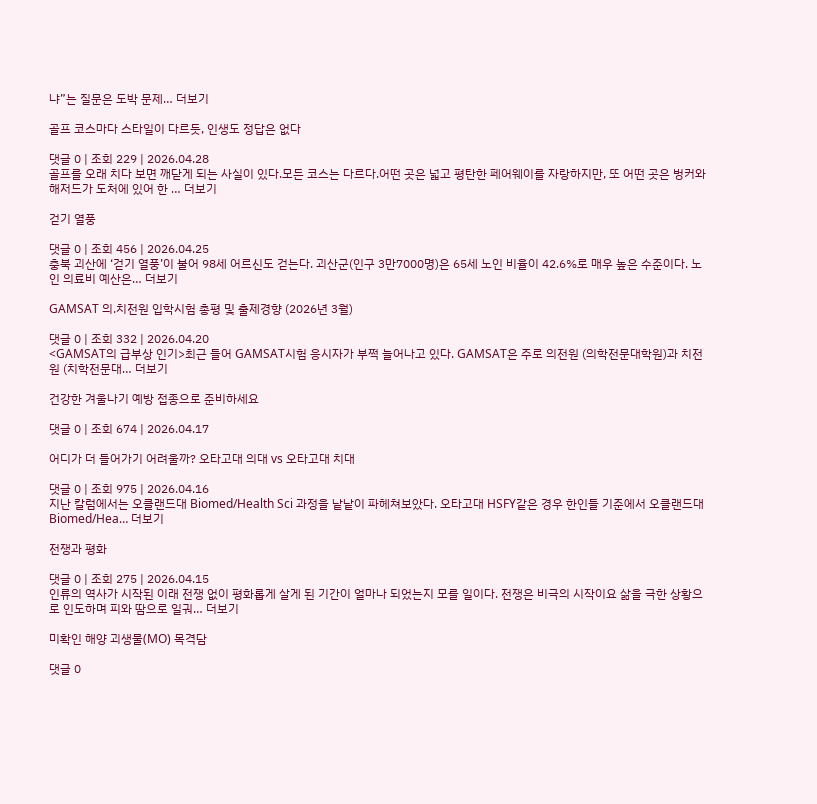냐”는 질문은 도박 문제… 더보기

골프 코스마다 스타일이 다르듯, 인생도 정답은 없다

댓글 0 | 조회 229 | 2026.04.28
골프를 오래 치다 보면 깨닫게 되는 사실이 있다.모든 코스는 다르다.어떤 곳은 넓고 평탄한 페어웨이를 자랑하지만, 또 어떤 곳은 벙커와 해저드가 도처에 있어 한 … 더보기

걷기 열풍

댓글 0 | 조회 456 | 2026.04.25
충북 괴산에 ‘걷기 열풍’이 불어 98세 어르신도 걷는다. 괴산군(인구 3만7000명)은 65세 노인 비율이 42.6%로 매우 높은 수준이다. 노인 의료비 예산은… 더보기

GAMSAT 의.치전원 입학시험 총평 및 출제경향 (2026년 3월)

댓글 0 | 조회 332 | 2026.04.20
<GAMSAT의 급부상 인기>최근 들어 GAMSAT시험 응시자가 부쩍 늘어나고 있다. GAMSAT은 주로 의전원 (의학전문대학원)과 치전원 (치학전문대… 더보기

건강한 겨울나기 예방 접종으로 준비하세요

댓글 0 | 조회 674 | 2026.04.17

어디가 더 들어가기 어려울까? 오타고대 의대 vs 오타고대 치대

댓글 0 | 조회 975 | 2026.04.16
지난 칼럼에서는 오클랜드대 Biomed/Health Sci 과정을 낱낱이 파헤쳐보았다. 오타고대 HSFY같은 경우 한인들 기준에서 오클랜드대 Biomed/Hea… 더보기

전쟁과 평화

댓글 0 | 조회 275 | 2026.04.15
인류의 역사가 시작된 이래 전쟁 없이 평화롭게 살게 된 기간이 얼마나 되었는지 모를 일이다. 전쟁은 비극의 시작이요 삶을 극한 상황으로 인도하며 피와 땀으로 일궈… 더보기

미확인 해양 괴생물(MO) 목격담

댓글 0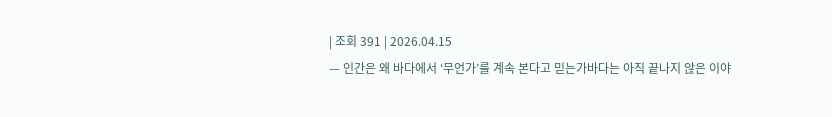| 조회 391 | 2026.04.15
— 인간은 왜 바다에서 ‘무언가’를 계속 본다고 믿는가바다는 아직 끝나지 않은 이야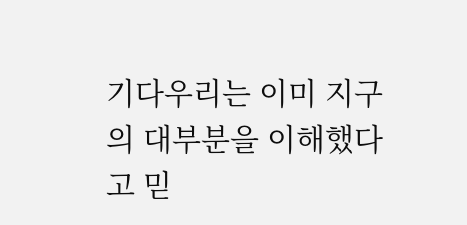기다우리는 이미 지구의 대부분을 이해했다고 믿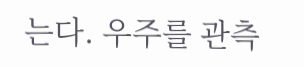는다. 우주를 관측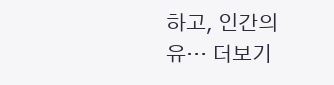하고, 인간의 유… 더보기